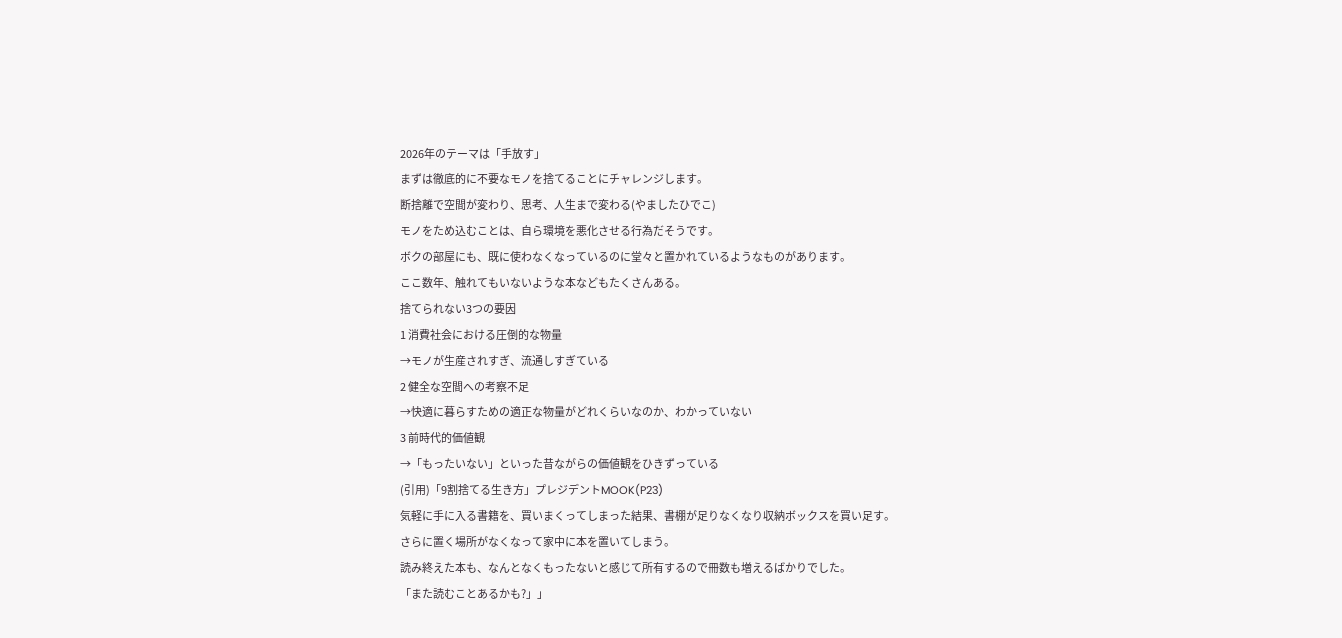2026年のテーマは「手放す」
まずは徹底的に不要なモノを捨てることにチャレンジします。
断捨離で空間が変わり、思考、人生まで変わる(やましたひでこ)
モノをため込むことは、自ら環境を悪化させる行為だそうです。
ボクの部屋にも、既に使わなくなっているのに堂々と置かれているようなものがあります。
ここ数年、触れてもいないような本などもたくさんある。
捨てられない3つの要因
1 消費社会における圧倒的な物量
→モノが生産されすぎ、流通しすぎている
2 健全な空間への考察不足
→快適に暮らすための適正な物量がどれくらいなのか、わかっていない
3 前時代的価値観
→「もったいない」といった昔ながらの価値観をひきずっている
(引用)「9割捨てる生き方」プレジデントMOOK(P23)
気軽に手に入る書籍を、買いまくってしまった結果、書棚が足りなくなり収納ボックスを買い足す。
さらに置く場所がなくなって家中に本を置いてしまう。
読み終えた本も、なんとなくもったないと感じて所有するので冊数も増えるばかりでした。
「また読むことあるかも?」」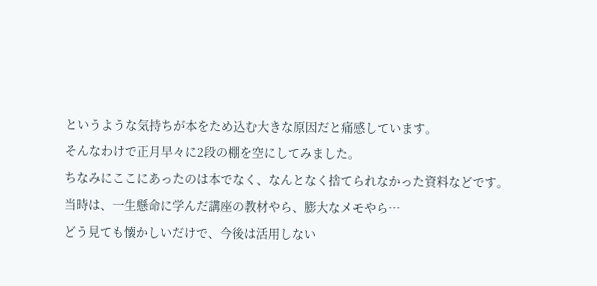というような気持ちが本をため込む大きな原因だと痛感しています。
そんなわけで正月早々に2段の棚を空にしてみました。
ちなみにここにあったのは本でなく、なんとなく捨てられなかった資料などです。
当時は、一生懸命に学んだ講座の教材やら、膨大なメモやら…
どう見ても懐かしいだけで、今後は活用しない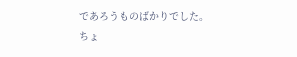であろうものばかりでした。
ちょ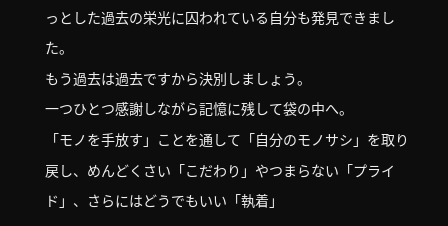っとした過去の栄光に囚われている自分も発見できました。
もう過去は過去ですから決別しましょう。
一つひとつ感謝しながら記憶に残して袋の中へ。
「モノを手放す」ことを通して「自分のモノサシ」を取り戻し、めんどくさい「こだわり」やつまらない「プライド」、さらにはどうでもいい「執着」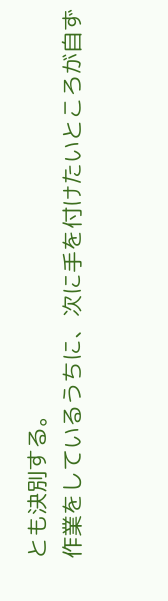とも決別する。
作業をしているうちに、次に手を付けたいところが自ず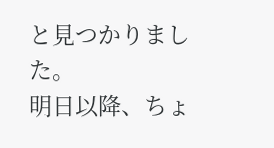と見つかりました。
明日以降、ちょ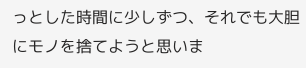っとした時間に少しずつ、それでも大胆にモノを捨てようと思いま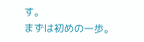す。
まずは初めの一歩。